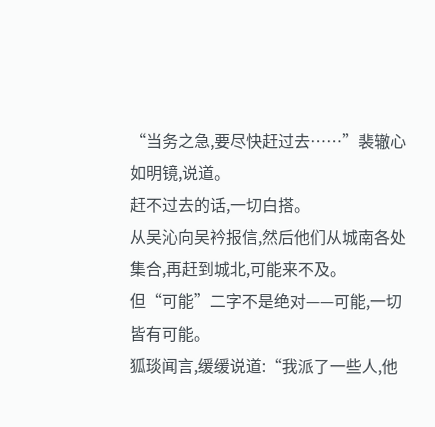“当务之急,要尽快赶过去……”裴辙心如明镜,说道。
赶不过去的话,一切白搭。
从吴沁向吴衿报信,然后他们从城南各处集合,再赶到城北,可能来不及。
但“可能”二字不是绝对——可能,一切皆有可能。
狐琰闻言,缓缓说道:“我派了一些人,他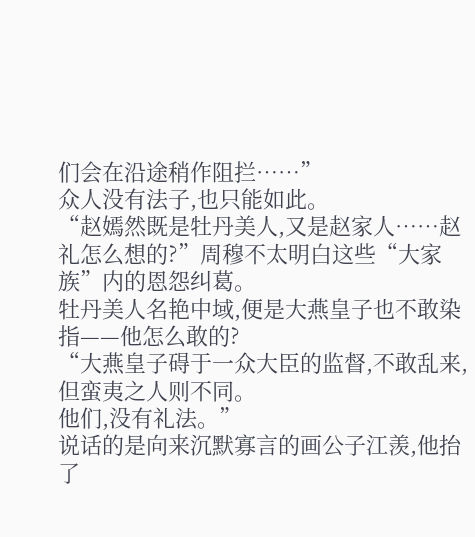们会在沿途稍作阻拦……”
众人没有法子,也只能如此。
“赵嫣然既是牡丹美人,又是赵家人……赵礼怎么想的?”周穆不太明白这些“大家族”内的恩怨纠葛。
牡丹美人名艳中域,便是大燕皇子也不敢染指——他怎么敢的?
“大燕皇子碍于一众大臣的监督,不敢乱来,但蛮夷之人则不同。
他们,没有礼法。”
说话的是向来沉默寡言的画公子江羡,他抬了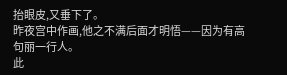抬眼皮,又垂下了。
昨夜宫中作画,他之不满后面才明悟——因为有高句丽一行人。
此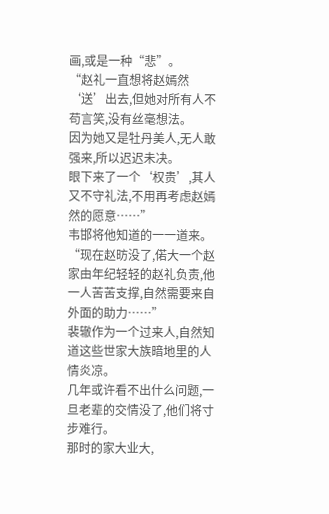画,或是一种“悲”。
“赵礼一直想将赵嫣然‘送’出去,但她对所有人不苟言笑,没有丝毫想法。
因为她又是牡丹美人,无人敢强来,所以迟迟未决。
眼下来了一个‘权贵’,其人又不守礼法,不用再考虑赵嫣然的愿意……”
韦邯将他知道的一一道来。
“现在赵昉没了,偌大一个赵家由年纪轻轻的赵礼负责,他一人苦苦支撑,自然需要来自外面的助力……”
裴辙作为一个过来人,自然知道这些世家大族暗地里的人情炎凉。
几年或许看不出什么问题,一旦老辈的交情没了,他们将寸步难行。
那时的家大业大,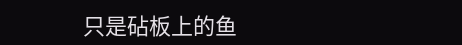只是砧板上的鱼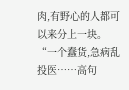肉,有野心的人都可以来分上一块。
“一个蠢货,急病乱投医……高句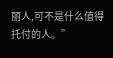丽人,可不是什么值得托付的人。”